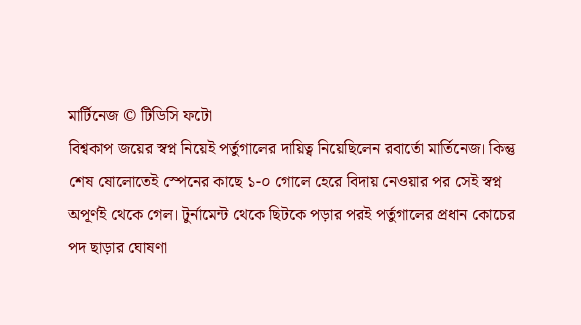মার্টিনেজ © টিডিসি ফটো
বিশ্বকাপ জয়ের স্বপ্ন নিয়েই পর্তুগালের দায়িত্ব নিয়েছিলেন রবার্তো মার্তিনেজ। কিন্তু শেষ ষোলোতেই স্পেনের কাছে ১-০ গোলে হেরে বিদায় নেওয়ার পর সেই স্বপ্ন অপূর্ণই থেকে গেল। টুর্নামেন্ট থেকে ছিটকে পড়ার পরই পর্তুগালের প্রধান কোচের পদ ছাড়ার ঘোষণা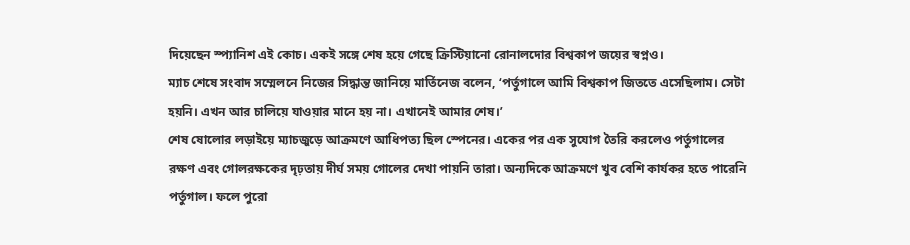দিয়েছেন স্প্যানিশ এই কোচ। একই সঙ্গে শেষ হয়ে গেছে ক্রিস্টিয়ানো রোনালদোর বিশ্বকাপ জয়ের স্বপ্নও।
ম্যাচ শেষে সংবাদ সম্মেলনে নিজের সিদ্ধান্ত জানিয়ে মার্তিনেজ বলেন, ‘পর্তুগালে আমি বিশ্বকাপ জিততে এসেছিলাম। সেটা হয়নি। এখন আর চালিয়ে যাওয়ার মানে হয় না। এখানেই আমার শেষ।’
শেষ ষোলোর লড়াইয়ে ম্যাচজুড়ে আক্রমণে আধিপত্য ছিল স্পেনের। একের পর এক সুযোগ তৈরি করলেও পর্তুগালের রক্ষণ এবং গোলরক্ষকের দৃঢ়তায় দীর্ঘ সময় গোলের দেখা পায়নি তারা। অন্যদিকে আক্রমণে খুব বেশি কার্যকর হতে পারেনি পর্তুগাল। ফলে পুরো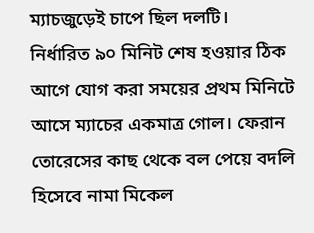ম্যাচজুড়েই চাপে ছিল দলটি।
নির্ধারিত ৯০ মিনিট শেষ হওয়ার ঠিক আগে যোগ করা সময়ের প্রথম মিনিটে আসে ম্যাচের একমাত্র গোল। ফেরান তোরেসের কাছ থেকে বল পেয়ে বদলি হিসেবে নামা মিকেল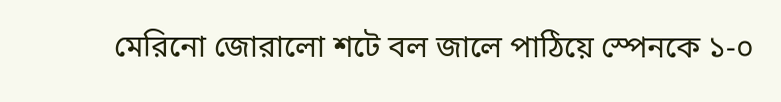মেরিনো জোরালো শটে বল জালে পাঠিয়ে স্পেনকে ১-০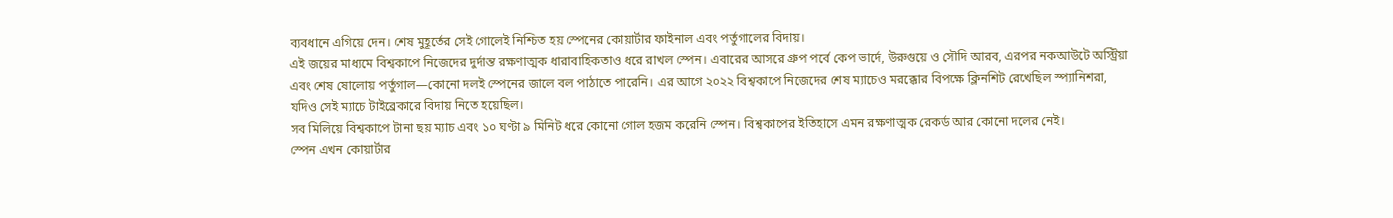ব্যবধানে এগিয়ে দেন। শেষ মুহূর্তের সেই গোলেই নিশ্চিত হয় স্পেনের কোয়ার্টার ফাইনাল এবং পর্তুগালের বিদায়।
এই জয়ের মাধ্যমে বিশ্বকাপে নিজেদের দুর্দান্ত রক্ষণাত্মক ধারাবাহিকতাও ধরে রাখল স্পেন। এবারের আসরে গ্রুপ পর্বে কেপ ভার্দে, উরুগুয়ে ও সৌদি আরব, এরপর নকআউটে অস্ট্রিয়া এবং শেষ ষোলোয় পর্তুগাল—কোনো দলই স্পেনের জালে বল পাঠাতে পারেনি। এর আগে ২০২২ বিশ্বকাপে নিজেদের শেষ ম্যাচেও মরক্কোর বিপক্ষে ক্লিনশিট রেখেছিল স্প্যানিশরা, যদিও সেই ম্যাচে টাইব্রেকারে বিদায় নিতে হয়েছিল।
সব মিলিয়ে বিশ্বকাপে টানা ছয় ম্যাচ এবং ১০ ঘণ্টা ৯ মিনিট ধরে কোনো গোল হজম করেনি স্পেন। বিশ্বকাপের ইতিহাসে এমন রক্ষণাত্মক রেকর্ড আর কোনো দলের নেই।
স্পেন এখন কোয়ার্টার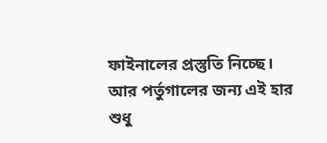ফাইনালের প্রস্তুতি নিচ্ছে। আর পর্তুগালের জন্য এই হার শুধু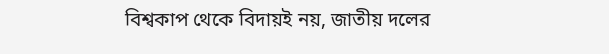বিশ্বকাপ থেকে বিদায়ই নয়, জাতীয় দলের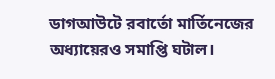ডাগআউটে রবার্তো মার্তিনেজের অধ্যায়েরও সমাপ্তি ঘটাল।